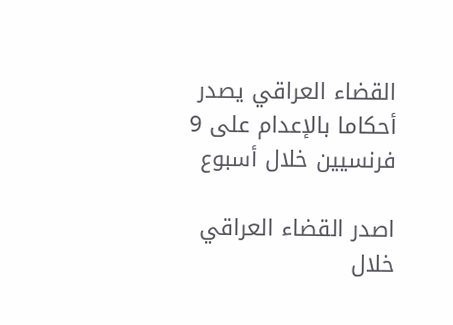القضاء العراقي يصدر أحكاما بالإعدام على 9 فرنسيين خلال أسبوع

اصدر القضاء العراقي خلال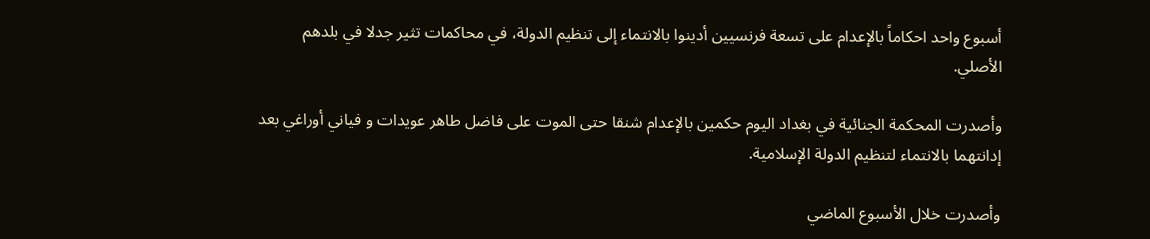أسبوع واحد احكاماً بالإعدام على تسعة فرنسيين أدينوا بالانتماء إلى تنظيم الدولة، في محاكمات تثير جدلا في بلدهم الأصلي.

وأصدرت المحكمة الجنائية في بغداد اليوم حكمين بالإعدام شنقا حتى الموت على فاضل طاهر عويدات و فياني أوراغي بعد إدانتهما بالانتماء لتنظيم الدولة الإسلامية.

وأصدرت خلال الأسبوع الماضي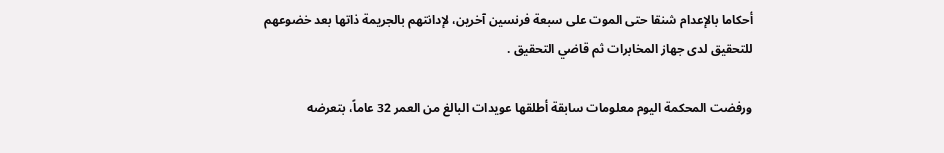أحكاما بالإعدام شنقا حتى الموت على سبعة فرنسين آخرين، لإدانتهم بالجريمة ذاتها بعد خضوعهم للتحقيق لدى جهاز المخابرات ثم قاضي التحقيق .

ورفضت المحكمة اليوم معلومات سابقة أطلقها عويدات البالغ من العمر 32 عاماً، بتعرضه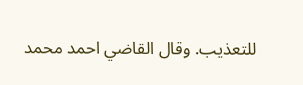للتعذيب. وقال القاضي احمد محمد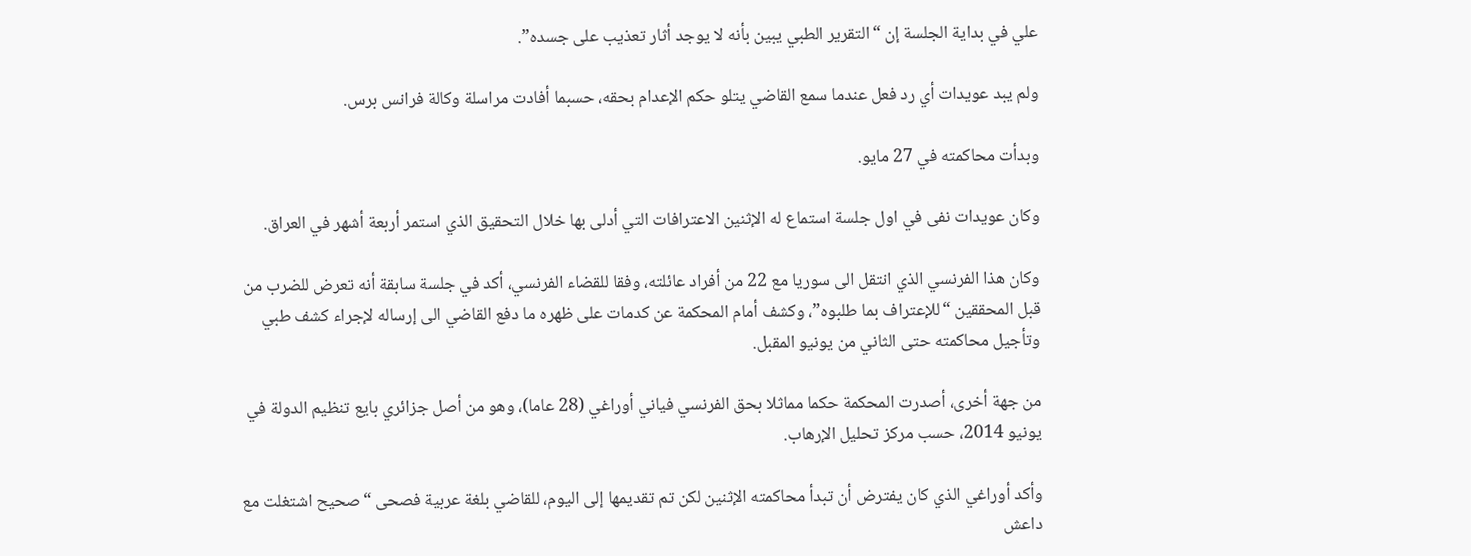علي في بداية الجلسة إن “التقرير الطبي يبين بأنه لا يوجد أثار تعذيب على جسده”.

ولم يبد عويدات أي رد فعل عندما سمع القاضي يتلو حكم الإعدام بحقه، حسبما أفادت مراسلة وكالة فرانس برس.

وبدأت محاكمته في 27 مايو.

وكان عويدات نفى في اول جلسة استماع له الإثنين الاعترافات التي أدلى بها خلال التحقيق الذي استمر أربعة أشهر في العراق.

وكان هذا الفرنسي الذي انتقل الى سوريا مع 22 من أفراد عائلته، وفقا للقضاء الفرنسي، أكد في جلسة سابقة أنه تعرض للضرب من قبل المحققين “للإعتراف بما طلبوه”، وكشف أمام المحكمة عن كدمات على ظهره ما دفع القاضي الى إرساله لإجراء كشف طبي وتأجيل محاكمته حتى الثاني من يونيو المقبل.

من جهة أخرى، أصدرت المحكمة حكما مماثلا بحق الفرنسي فياني أوراغي (28 عاما)، وهو من أصل جزائري بايع تنظيم الدولة في يونيو 2014، حسب مركز تحليل الإرهاب.

وأكد أوراغي الذي كان يفترض أن تبدأ محاكمته الإثنين لكن تم تقديمها إلى اليوم، للقاضي بلغة عربية فصحى “صحيح اشتغلت مع داعش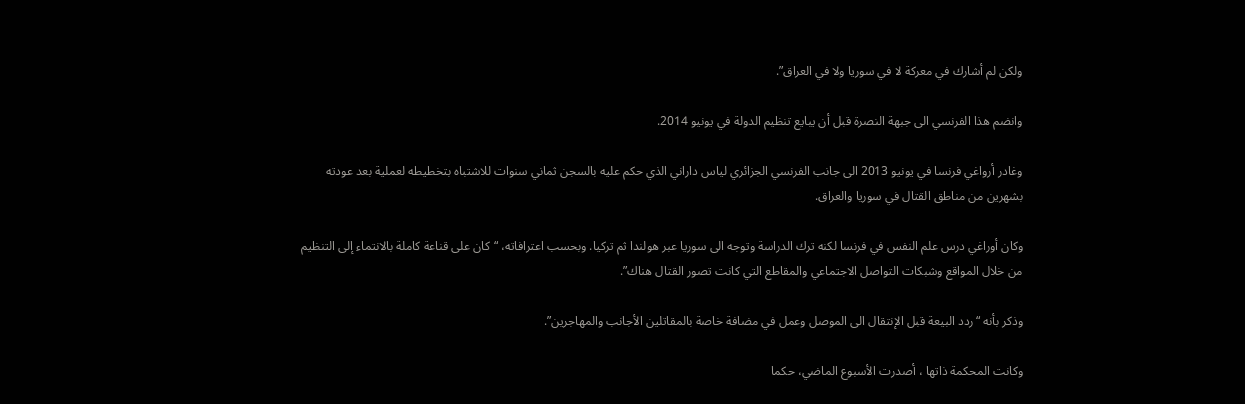ولكن لم أشارك في معركة لا في سوريا ولا في العراق”.

وانضم هذا الفرنسي الى جبهة النصرة قبل أن يبايع تنظيم الدولة في يونيو 2014.

وغادر أرواغي فرنسا في يونيو 2013 الى جانب الفرنسي الجزائري لياس داراني الذي حكم عليه بالسجن ثماني سنوات للاشتباه بتخطيطه لعملية بعد عودته بشهرين من مناطق القتال في سوريا والعراق.

وكان أوراغي درس علم النفس في فرنسا لكنه ترك الدراسة وتوجه الى سوريا عبر هولندا ثم تركيا. وبحسب اعترافاته، “كان على قناعة كاملة بالانتماء إلى التنظيم من خلال المواقع وشبكات التواصل الاجتماعي والمقاطع التي كانت تصور القتال هناك”.

وذكر بأنه “ردد البيعة قبل الإنتقال الى الموصل وعمل في مضافة خاصة بالمقاتلين الأجانب والمهاجرين”.

وكانت المحكمة ذاتها ، أصدرت الأسبوع الماضي، حكما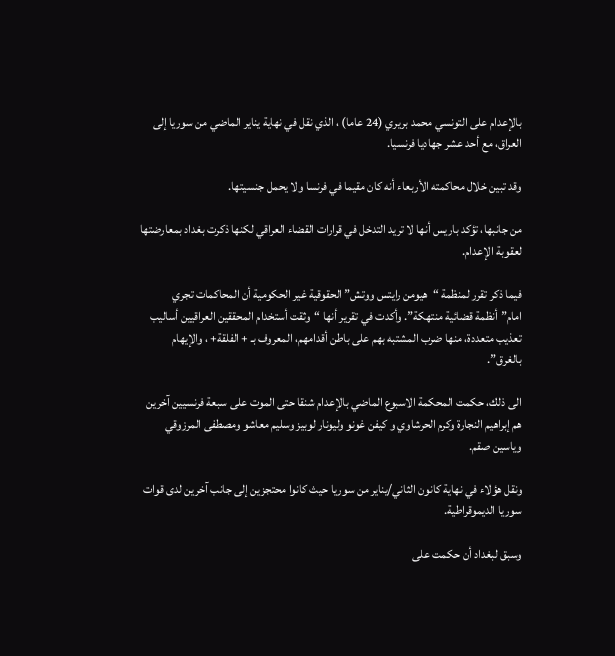بالإعدام على التونسي محمد بريري (24 عاما) ، الذي نقل في نهاية يناير الماضي من سوريا إلى العراق، مع أحد عشر جهاديا فرنسيا.

وقد تبين خلال محاكمته الأربعاء أنه كان مقيما في فرنسا ولا يحمل جنسيتها.

من جانبها، تؤكد باريس أنها لا تريد التدخل في قرارات القضاء العراقي لكنها ذكرت بغداد بمعارضتها لعقوبة الإعدام.

فيما ذكر تقرر لمنظمة “هيومن رايتس ووتش” الحقوقية غير الحكومية أن المحاكمات تجري امام”أنظمة قضائية منتهكة”. وأكدت في تقرير أنها “وثقت أستخدام المحققين العراقيين أساليب تعذيب متعددة، منها ضرب المشتبه بهم على باطن أقدامهم، المعروف بـ + الفلقة+ ، والإيهام بالغرق”.

الى ذلك، حكمت المحكمة الاسبوع الماضي بالإعدام شنقا حتى الموت على سبعة فرنسيين آخرين هم إبراهيم النجارة وكرم الحرشاوي و كيفن غونو وليونار لوبيز وسليم معاشو ومصطفى المرزوقي وياسين صقم.

ونقل هؤلاء في نهاية كانون الثاني/يناير من سوريا حيث كانوا محتجزين إلى جانب آخرين لدى قوات سوريا الديموقراطية.

وسبق لبغداد أن حكمت على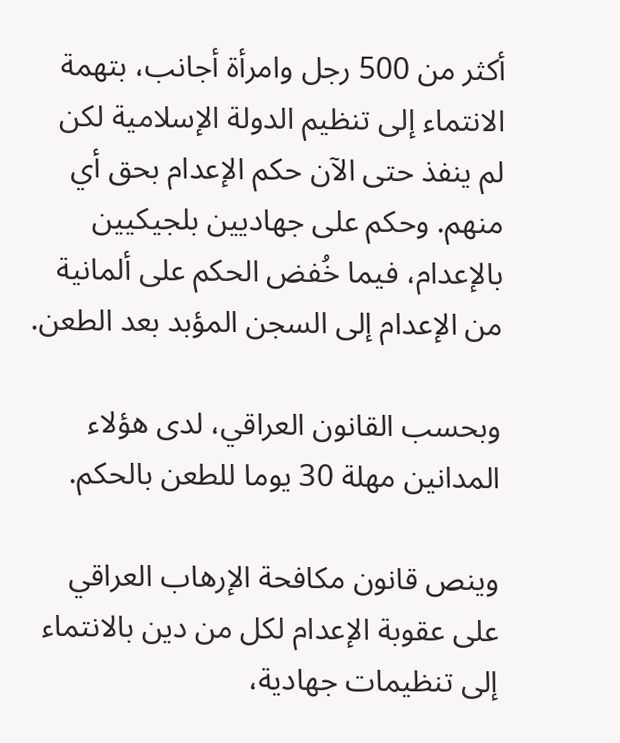أكثر من 500 رجل وامرأة أجانب، بتهمة الانتماء إلى تنظيم الدولة الإسلامية لكن لم ينفذ حتى الآن حكم الإعدام بحق أي منهم. وحكم على جهاديين بلجيكيين بالإعدام، فيما خُفض الحكم على ألمانية من الإعدام إلى السجن المؤبد بعد الطعن.

وبحسب القانون العراقي، لدى هؤلاء المدانين مهلة 30 يوما للطعن بالحكم.

وينص قانون مكافحة الإرهاب العراقي على عقوبة الإعدام لكل من دين بالانتماء إلى تنظيمات جهادية،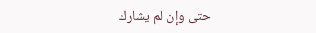حتى وإن لم يشارك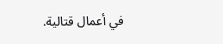في أعمال قتالية.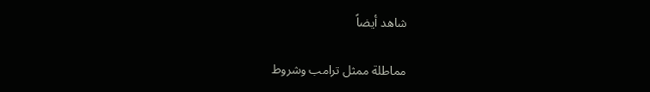شاهد أيضاً

مماطلة ممثل ترامب وشروط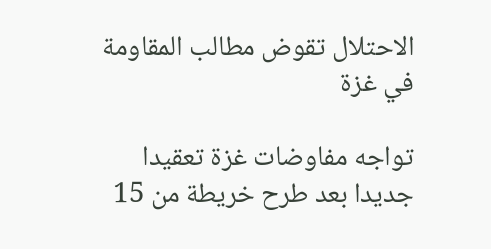الاحتلال تقوض مطالب المقاومة في غزة

تواجه مفاوضات غزة تعقيدا جديدا بعد طرح خريطة من 15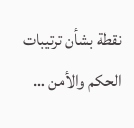نقطة بشأن ترتيبات الحكم والأمن …